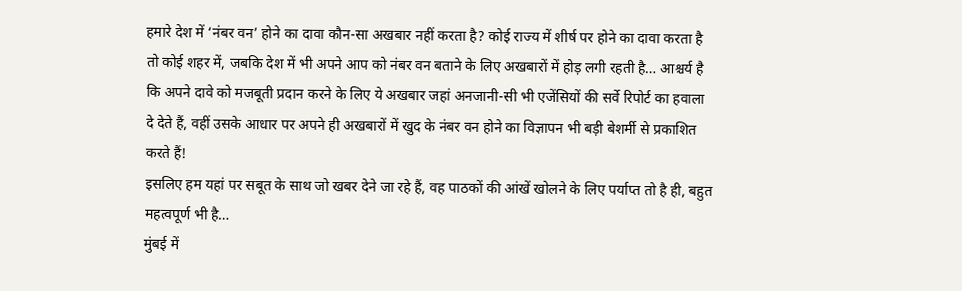हमारे देश में ‘नंबर वन’ होने का दावा कौन-सा अखबार नहीं करता है? कोई राज्य में शीर्ष पर होने का दावा करता है तो कोई शहर में, जबकि देश में भी अपने आप को नंबर वन बताने के लिए अखबारों में होड़ लगी रहती है… आश्चर्य है कि अपने दावे को मजबूती प्रदान करने के लिए ये अखबार जहां अनजानी-सी भी एजेंसियों की सर्वे रिपोर्ट का हवाला दे देते हैं, वहीं उसके आधार पर अपने ही अखबारों में खुद के नंबर वन होने का विज्ञापन भी बड़ी बेशर्मी से प्रकाशित करते हैं!
इसलिए हम यहां पर सबूत के साथ जो खबर देने जा रहे हैं, वह पाठकों की आंखें खोलने के लिए पर्याप्त तो है ही, बहुत महत्वपूर्ण भी है…
मुंबई में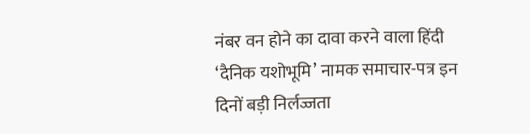नंबर वन होने का दावा करने वाला हिंदी ‘दैनिक यशोभूमि’ नामक समाचार-पत्र इन दिनों बड़ी निर्लज्जता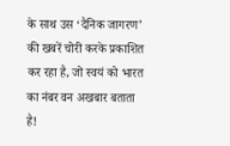के साथ उस ‘दैनिक जागरण’ की खबरें चोरी करके प्रकाशित कर रहा है, जो स्वयं को भारत का नंबर वन अखबार बताता है!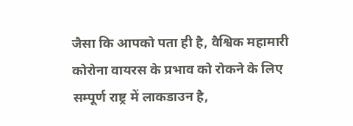जैसा कि आपको पता ही है, वैश्विक महामारी कोरोना वायरस के प्रभाव को रोकने के लिए सम्पूर्ण राष्ट्र में लाकडाउन है,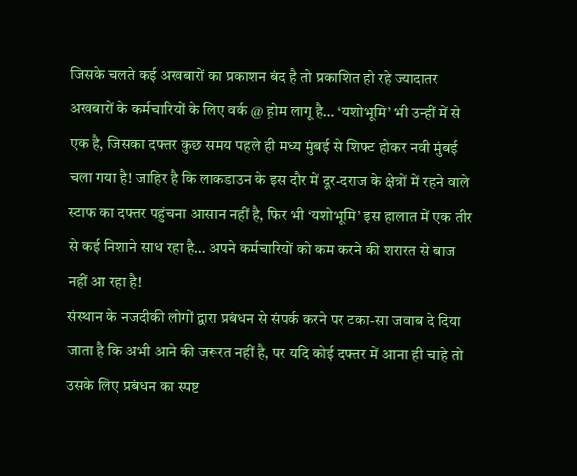जिसके चलते कई अखबारों का प्रकाशन बंद है तो प्रकाशित हो रहे ज्यादातर अखबारों के कर्मचारियों के लिए वर्क @ ह़ोम लागू है… ‘यशोभूमि’ भी उन्हीं में से एक है, जिसका दफ्तर कुछ समय पहले ही मध्य मुंबई से शिफ्ट होकर नवी मुंबई चला गया है! जाहिर है कि लाकडाउन के इस दौर में दूर-दराज के क्षेत्रों में रहने वाले स्टाफ का दफ्तर पहुंचना आसान नहीं है, फिर भी ‘यशोभूमि’ इस हालात में एक तीर से कई निशाने साध रहा है… अपने कर्मचारियों को कम करने की शरारत से बाज नहीं आ रहा है!
संस्थान के नजदीकी लोगों द्वारा प्रबंधन से संपर्क करने पर टका-सा जवाब दे दिया जाता है कि अभी आने की जरूरत नहीं है, पर यदि कोई दफ्तर में आना ही चाहे तो उसके लिए प्रबंधन का स्पष्ट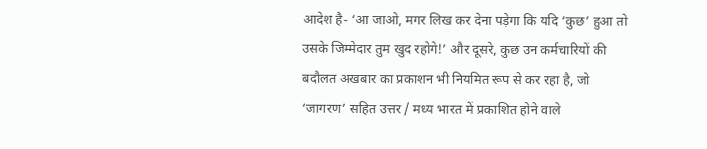आदेश है- ‘आ जाओ, मगर लिख कर देना पड़ेगा कि यदि ‘कुछ’ हुआ तो उसके जिम्मेदार तुम खुद रहोगे!’ और दूसरे, कुछ उन कर्मचारियों की बदौलत अखबार का प्रकाशन भी नियमित रूप से कर रहा है, जो ‘जागरण’ सहित उत्तर / मध्य भारत में प्रकाशित होने वाले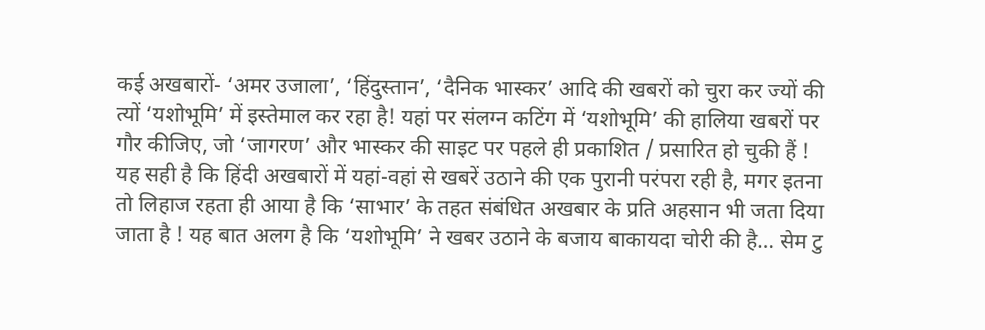कई अखबारों- ‘अमर उजाला’, ‘हिंदुस्तान’, ‘दैनिक भास्कर’ आदि की खबरों को चुरा कर ज्यों की त्यों ‘यशोभूमि’ में इस्तेमाल कर रहा है! यहां पर संलग्न कटिंग में ‘यशोभूमि’ की हालिया खबरों पर गौर कीजिए, जो ‘जागरण’ और भास्कर की साइट पर पहले ही प्रकाशित / प्रसारित हो चुकी हैं !
यह सही है कि हिंदी अखबारों में यहां-वहां से खबरें उठाने की एक पुरानी परंपरा रही है, मगर इतना तो लिहाज रहता ही आया है कि ‘साभार’ के तहत संबंधित अखबार के प्रति अहसान भी जता दिया जाता है ! यह बात अलग है कि ‘यशोभूमि’ ने खबर उठाने के बजाय बाकायदा चोरी की है… सेम टु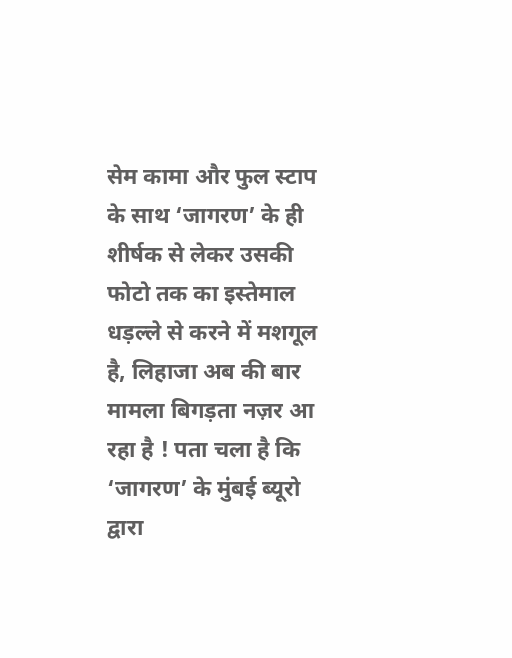सेम कामा और फुल स्टाप के साथ ‘जागरण’ के ही शीर्षक से लेकर उसकी फोटो तक का इस्तेमाल धड़ल्ले से करने में मशगूल है, लिहाजा अब की बार मामला बिगड़ता नज़र आ रहा है ! पता चला है कि ‘जागरण’ के मुंबई ब्यूरो द्वारा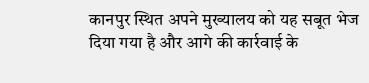कानपुर स्थित अपने मुख्यालय को यह सबूत भेज दिया गया है और आगे की कार्रवाई के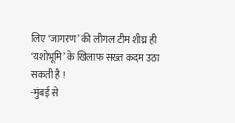लिए ‘जागरण’ की लीगल टीम शीघ्र ही ‘यशोभूमि’ के खिलाफ सख्त कदम उठा सकती है !
-मुंबई से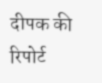दीपक की रिपोर्ट